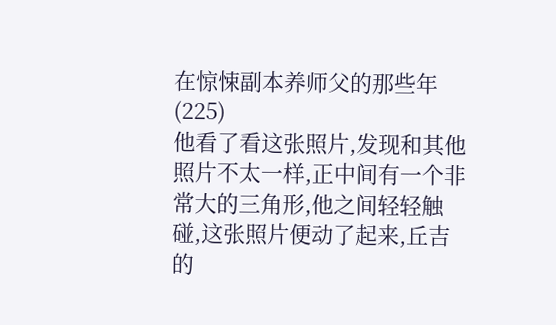在惊悚副本养师父的那些年(225)
他看了看这张照片,发现和其他照片不太一样,正中间有一个非常大的三角形,他之间轻轻触碰,这张照片便动了起来,丘吉的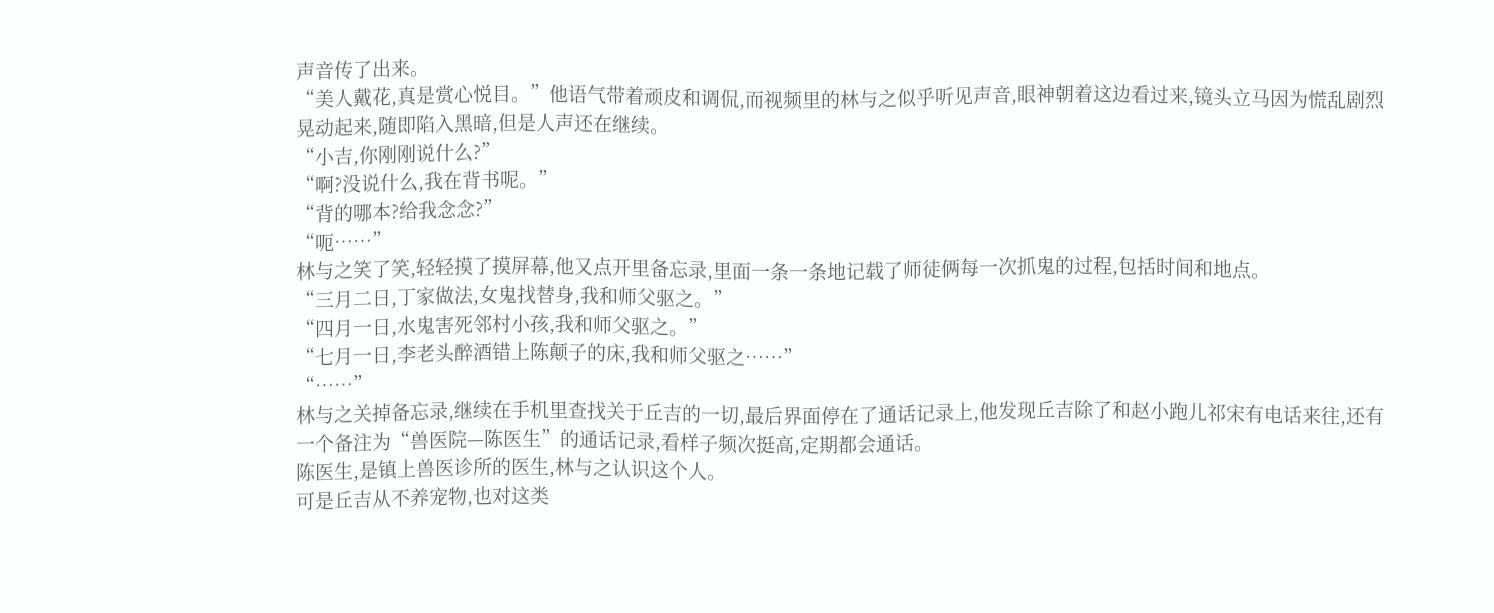声音传了出来。
“美人戴花,真是赏心悦目。”他语气带着顽皮和调侃,而视频里的林与之似乎听见声音,眼神朝着这边看过来,镜头立马因为慌乱剧烈晃动起来,随即陷入黑暗,但是人声还在继续。
“小吉,你刚刚说什么?”
“啊?没说什么,我在背书呢。”
“背的哪本?给我念念?”
“呃……”
林与之笑了笑,轻轻摸了摸屏幕,他又点开里备忘录,里面一条一条地记载了师徒俩每一次抓鬼的过程,包括时间和地点。
“三月二日,丁家做法,女鬼找替身,我和师父驱之。”
“四月一日,水鬼害死邻村小孩,我和师父驱之。”
“七月一日,李老头醉酒错上陈颠子的床,我和师父驱之……”
“……”
林与之关掉备忘录,继续在手机里查找关于丘吉的一切,最后界面停在了通话记录上,他发现丘吉除了和赵小跑儿祁宋有电话来往,还有一个备注为“兽医院—陈医生”的通话记录,看样子频次挺高,定期都会通话。
陈医生,是镇上兽医诊所的医生,林与之认识这个人。
可是丘吉从不养宠物,也对这类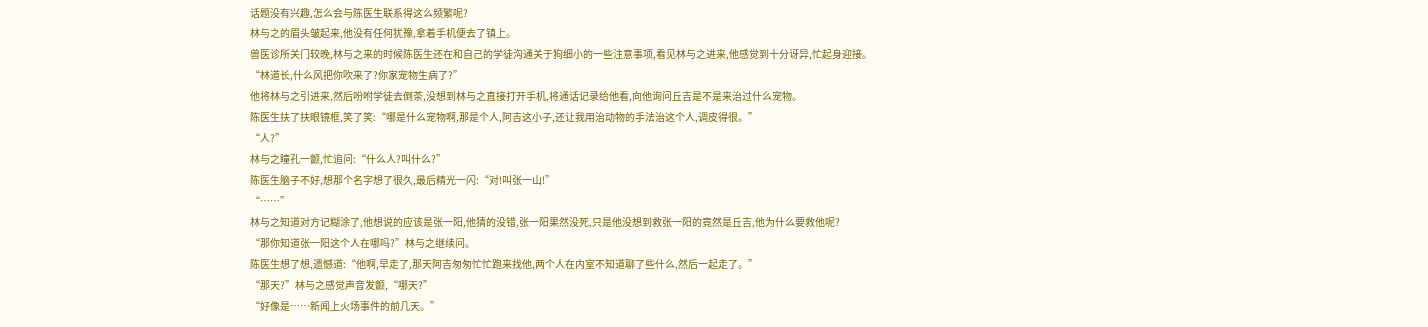话题没有兴趣,怎么会与陈医生联系得这么频繁呢?
林与之的眉头皱起来,他没有任何犹豫,拿着手机便去了镇上。
兽医诊所关门较晚,林与之来的时候陈医生还在和自己的学徒沟通关于狗细小的一些注意事项,看见林与之进来,他感觉到十分讶异,忙起身迎接。
“林道长,什么风把你吹来了?你家宠物生病了?”
他将林与之引进来,然后吩咐学徒去倒茶,没想到林与之直接打开手机,将通话记录给他看,向他询问丘吉是不是来治过什么宠物。
陈医生扶了扶眼镜框,笑了笑:“哪是什么宠物啊,那是个人,阿吉这小子,还让我用治动物的手法治这个人,调皮得很。”
“人?”
林与之瞳孔一颤,忙追问:“什么人?叫什么?”
陈医生脑子不好,想那个名字想了很久,最后精光一闪:“对!叫张一山!”
“……”
林与之知道对方记糊涂了,他想说的应该是张一阳,他猜的没错,张一阳果然没死,只是他没想到救张一阳的竟然是丘吉,他为什么要救他呢?
“那你知道张一阳这个人在哪吗?”林与之继续问。
陈医生想了想,遗憾道:“他啊,早走了,那天阿吉匆匆忙忙跑来找他,两个人在内室不知道聊了些什么,然后一起走了。”
“那天?”林与之感觉声音发颤,“哪天?”
“好像是……新闻上火场事件的前几天。”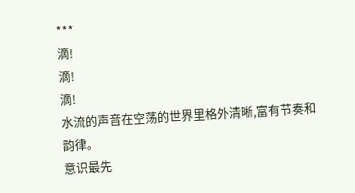***
滴!
滴!
滴!
水流的声音在空荡的世界里格外清晰,富有节奏和韵律。
意识最先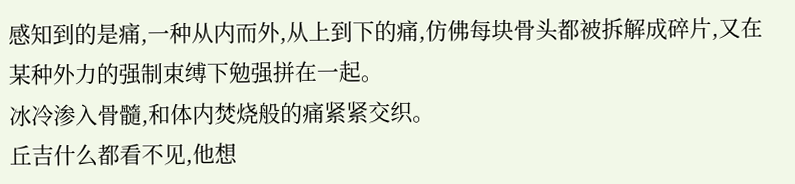感知到的是痛,一种从内而外,从上到下的痛,仿佛每块骨头都被拆解成碎片,又在某种外力的强制束缚下勉强拼在一起。
冰冷渗入骨髓,和体内焚烧般的痛紧紧交织。
丘吉什么都看不见,他想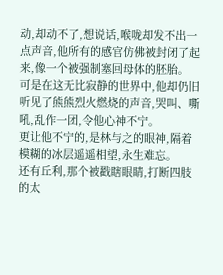动,却动不了,想说话,喉咙却发不出一点声音,他所有的感官仿佛被封闭了起来,像一个被强制塞回母体的胚胎。
可是在这无比寂静的世界中,他却仍旧听见了熊熊烈火燃烧的声音,哭叫、嘶吼,乱作一团,令他心神不宁。
更让他不宁的,是林与之的眼神,隔着模糊的冰层遥遥相望,永生难忘。
还有丘利,那个被戳瞎眼睛,打断四肢的太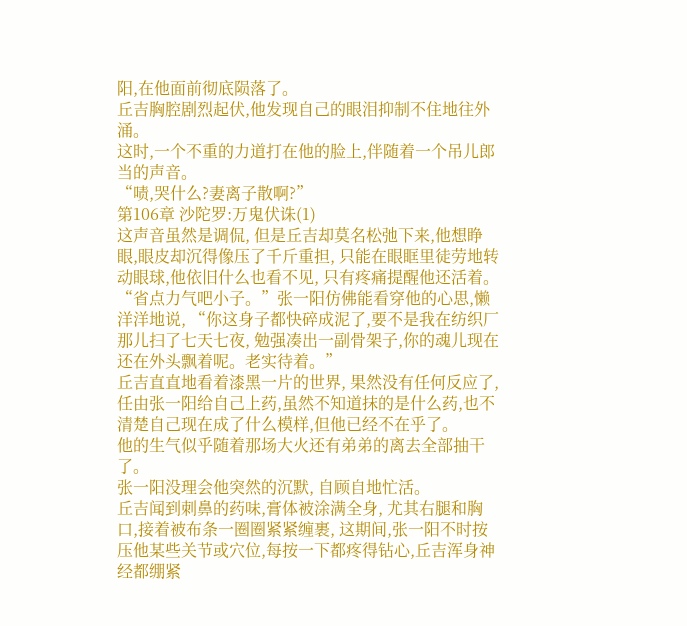阳,在他面前彻底陨落了。
丘吉胸腔剧烈起伏,他发现自己的眼泪抑制不住地往外涌。
这时,一个不重的力道打在他的脸上,伴随着一个吊儿郎当的声音。
“啧,哭什么?妻离子散啊?”
第106章 沙陀罗:万鬼伏诛(1)
这声音虽然是调侃, 但是丘吉却莫名松弛下来,他想睁眼,眼皮却沉得像压了千斤重担, 只能在眼眶里徒劳地转动眼球,他依旧什么也看不见, 只有疼痛提醒他还活着。
“省点力气吧小子。”张一阳仿佛能看穿他的心思,懒洋洋地说, “你这身子都快碎成泥了,要不是我在纺织厂那儿扫了七天七夜, 勉强凑出一副骨架子,你的魂儿现在还在外头飘着呢。老实待着。”
丘吉直直地看着漆黑一片的世界, 果然没有任何反应了,任由张一阳给自己上药,虽然不知道抹的是什么药,也不清楚自己现在成了什么模样,但他已经不在乎了。
他的生气似乎随着那场大火还有弟弟的离去全部抽干了。
张一阳没理会他突然的沉默, 自顾自地忙活。
丘吉闻到刺鼻的药味,膏体被涂满全身, 尤其右腿和胸口,接着被布条一圈圈紧紧缠裹, 这期间,张一阳不时按压他某些关节或穴位,每按一下都疼得钻心,丘吉浑身神经都绷紧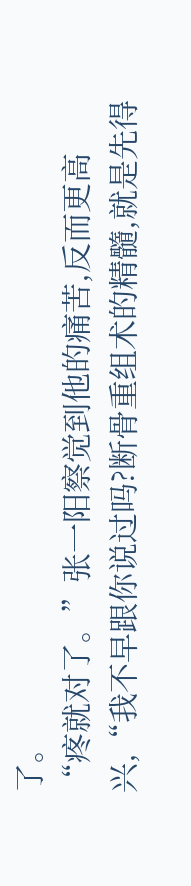了。
“疼就对了。”张一阳察觉到他的痛苦,反而更高兴,“我不早跟你说过吗?断骨重组术的精髓,就是先得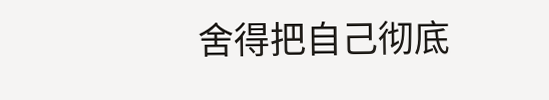舍得把自己彻底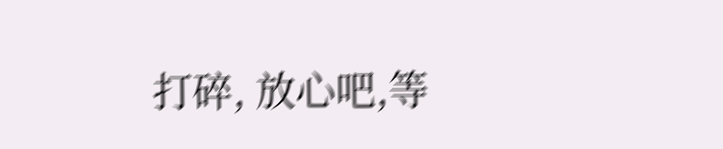打碎, 放心吧,等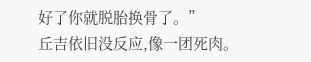好了你就脱胎换骨了。”
丘吉依旧没反应,像一团死肉。